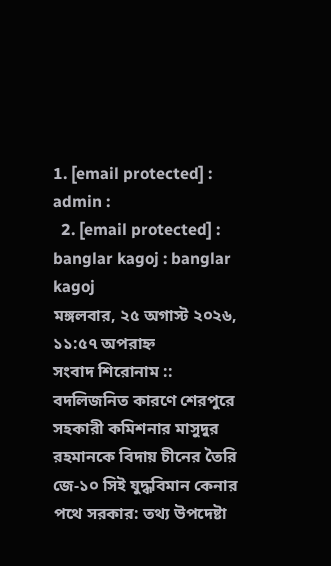1. [email protected] : admin :
  2. [email protected] : banglar kagoj : banglar kagoj
মঙ্গলবার, ২৫ অগাস্ট ২০২৬, ১১:৫৭ অপরাহ্ন
সংবাদ শিরোনাম ::
বদলিজনিত কারণে শেরপুরে সহকারী কমিশনার মাসুদুর রহমানকে বিদায় চীনের তৈরি জে-১০ সিই যুদ্ধবিমান কেনার পথে সরকার: তথ্য উপদেষ্টা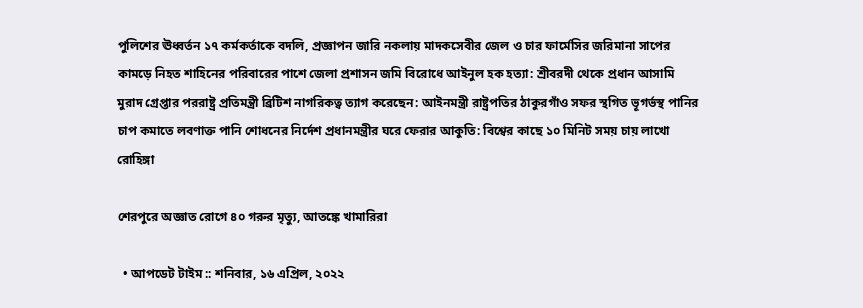পুলিশের ঊধ্বর্তন ১৭ কর্মকর্তাকে বদলি, প্রজ্ঞাপন জারি নকলায় মাদকসেবীর জেল ও চার ফার্মেসির জরিমানা সাপের কামড়ে নিহত শাহিনের পরিবারের পাশে জেলা প্রশাসন জমি বিরোধে আইনুল হক হত্যা: শ্রীবরদী থেকে প্রধান আসামি মুরাদ গ্রেপ্তার পররাষ্ট্র প্রতিমন্ত্রী ব্রিটিশ নাগরিকত্ব ত্যাগ করেছেন: আইনমন্ত্রী রাষ্ট্রপতির ঠাকুরগাঁও সফর স্থগিত ভূগর্ভস্থ পানির চাপ কমাতে লবণাক্ত পানি শোধনের নির্দেশ প্রধানমন্ত্রীর ঘরে ফেরার আকুতি: বিশ্বের কাছে ১০ মিনিট সময় চায় লাখো রোহিঙ্গা

শেরপুরে অজ্ঞাত রোগে ৪০ গরুর মৃত্যু, আতঙ্কে খামারিরা

  • আপডেট টাইম :: শনিবার, ১৬ এপ্রিল, ২০২২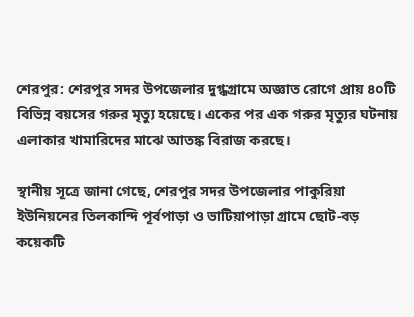শেরপুর: শেরপুর সদর উপজেলার দুগ্ধগ্রামে অজ্ঞাত রোগে প্রায় ৪০টি বিভিন্ন বয়সের গরুর মৃত্যু হয়েছে। একের পর এক গরুর মৃত্যুর ঘটনায় এলাকার খামারিদের মাঝে আতঙ্ক বিরাজ করছে।

স্থানীয় সূত্রে জানা গেছে, শেরপুর সদর উপজেলার পাকুরিয়া ইউনিয়নের তিলকান্দি পূর্বপাড়া ও ভাটিয়াপাড়া গ্রামে ছোট-বড় কয়েকটি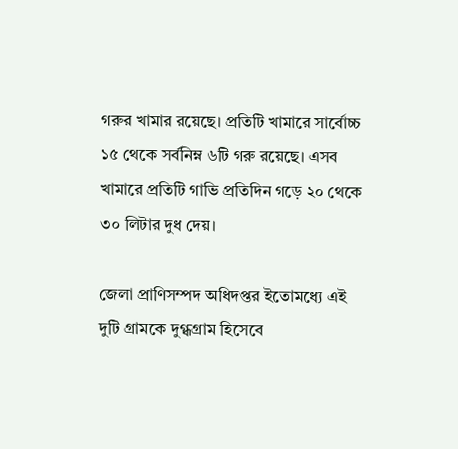গরুর খামার রয়েছে। প্রতিটি খামারে সার্বোচ্চ ১৫ থেকে সর্বনিম্ন ৬টি গরু রয়েছে। এসব খামারে প্রতিটি গাভি প্রতিদিন গড়ে ২০ থেকে ৩০ লিটার দুধ দেয়।

জেলা প্রাণিসম্পদ অধিদপ্তর ইতোমধ্যে এই দুটি গ্রামকে দুগ্ধগ্রাম হিসেবে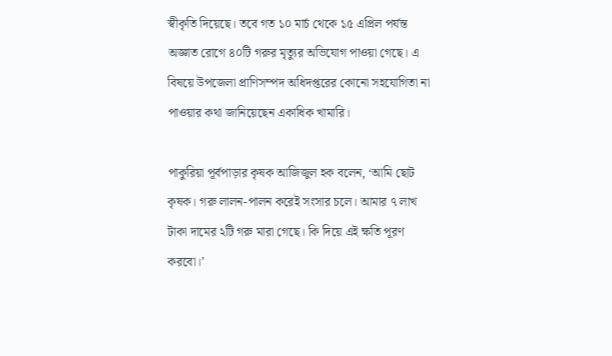স্বীকৃতি দিয়েছে। তবে গত ১০ মার্চ থেকে ১৫ এপ্রিল পর্যন্ত অজ্ঞাত রোগে ৪০টি গরুর মৃত্যুর অভিযোগ পাওয়া গেছে। এ বিষয়ে উপজেলা প্রাণিসম্পদ অধিদপ্তরের কোনো সহযোগিতা না পাওয়ার কথা জানিয়েছেন একাধিক খামারি।

পাকুরিয়া পূর্বপাড়ার কৃষক আজিজুল হক বলেন, ‘আমি ছোট কৃষক। গরু লালন-পালন করেই সংসার চলে। আমার ৭ লাখ টাকা দামের ২টি গরু মারা গেছে। কি দিয়ে এই ক্ষতি পূরণ করবো।’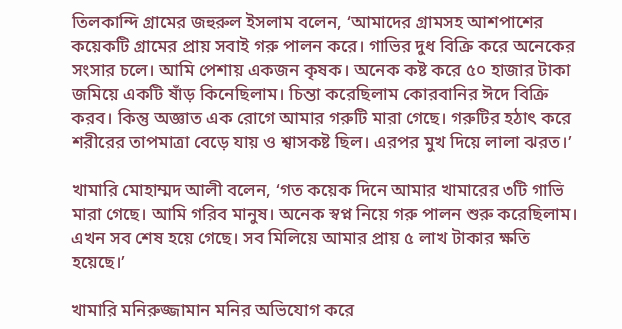তিলকান্দি গ্রামের জহুরুল ইসলাম বলেন, ‘আমাদের গ্রামসহ আশপাশের কয়েকটি গ্রামের প্রায় সবাই গরু পালন করে। গাভির দুধ বিক্রি করে অনেকের সংসার চলে। আমি পেশায় একজন কৃষক। অনেক কষ্ট করে ৫০ হাজার টাকা জমিয়ে একটি ষাঁড় কিনেছিলাম। চিন্তা করেছিলাম কোরবানির ঈদে বিক্রি করব। কিন্তু অজ্ঞাত এক রোগে আমার গরুটি মারা গেছে। গরুটির হঠাৎ করে শরীরের তাপমাত্রা বেড়ে যায় ও শ্বাসকষ্ট ছিল। এরপর মুখ দিয়ে লালা ঝরত।’

খামারি মোহাম্মদ আলী বলেন, ‘গত কয়েক দিনে আমার খামারের ৩টি গাভি মারা গেছে। আমি গরিব মানুষ। অনেক স্বপ্ন নিয়ে গরু পালন শুরু করেছিলাম। এখন সব শেষ হয়ে গেছে। সব মিলিয়ে আমার প্রায় ৫ লাখ টাকার ক্ষতি হয়েছে।’

খামারি মনিরুজ্জামান মনির অভিযোগ করে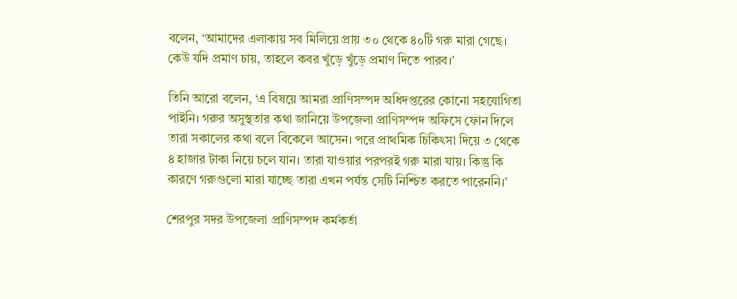বলেন, ‘আমাদের এলাকায় সব মিলিয়ে প্রায় ৩০ থেকে ৪০টি গরু মারা গেছে। কেউ যদি প্রমাণ চায়, তাহলে কবর খুঁড়ে খুঁড়ে প্রমাণ দিতে পারব।’

তিনি আরো বলেন, ‘এ বিষয়ে আমরা প্রাণিসম্পদ অধিদপ্তরের কোনো সহযোগিতা পাইনি। গরুর অসুস্থতার কথা জানিয়ে উপজেলা প্রাণিসম্পদ অফিসে ফোন দিলে তারা সকালের কথা বলে বিকেলে আসেন। পরে প্রাথমিক চিকিৎসা দিয়ে ৩ থেকে ৪ হাজার টাকা নিয়ে চলে যান। তারা যাওয়ার পরপরই গরু মারা যায়। কিন্তু কি কারণে গরুগুলো মারা যাচ্ছে তারা এখন পর্যন্ত সেটি নিশ্চিত করতে পারেননি।’

শেরপুর সদর উপজেলা প্রাণিসম্পদ কর্মকর্তা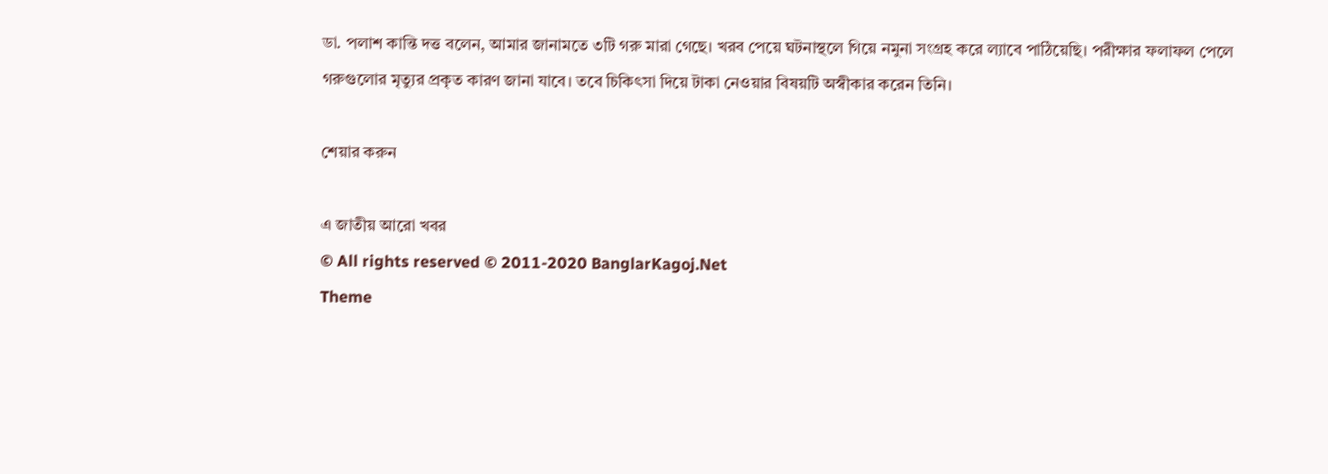ডা. পলাশ কান্তি দত্ত বলেন, আমার জানামতে ৩টি গরু মারা গেছে। খরব পেয়ে ঘটনাস্থলে গিয়ে নমুনা সংগ্রহ করে ল্যাবে পাঠিয়েছি। পরীক্ষার ফলাফল পেলে গরুগুলোর মৃত্যুর প্রকৃত কারণ জানা যাবে। তবে চিকিৎসা দিয়ে টাকা নেওয়ার বিষয়টি অস্বীকার করেন তিনি।

শেয়ার করুন

এ জাতীয় আরো খবর
© All rights reserved © 2011-2020 BanglarKagoj.Net
Theme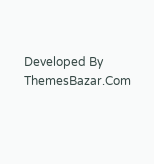Developed By ThemesBazar.Com